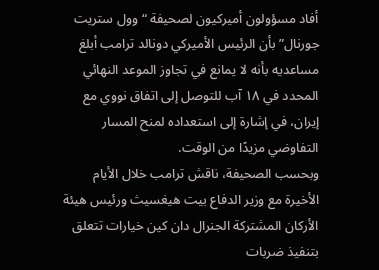أفاد مسؤولون أميركيون لصحيفة “وول ستريت جورنال” بأن الرئيس الأميركي دونالد ترامب أبلغ مساعديه بأنه لا يمانع في تجاوز الموعد النهائي المحدد في ١٨ آب للتوصل إلى اتفاق نووي مع إيران، في إشارة إلى استعداده لمنح المسار التفاوضي مزيدًا من الوقت.
وبحسب الصحيفة، ناقش ترامب خلال الأيام الأخيرة مع وزير الدفاع بيت هيغسيث ورئيس هيئة الأركان المشتركة الجنرال دان كين خيارات تتعلق بتنفيذ ضربات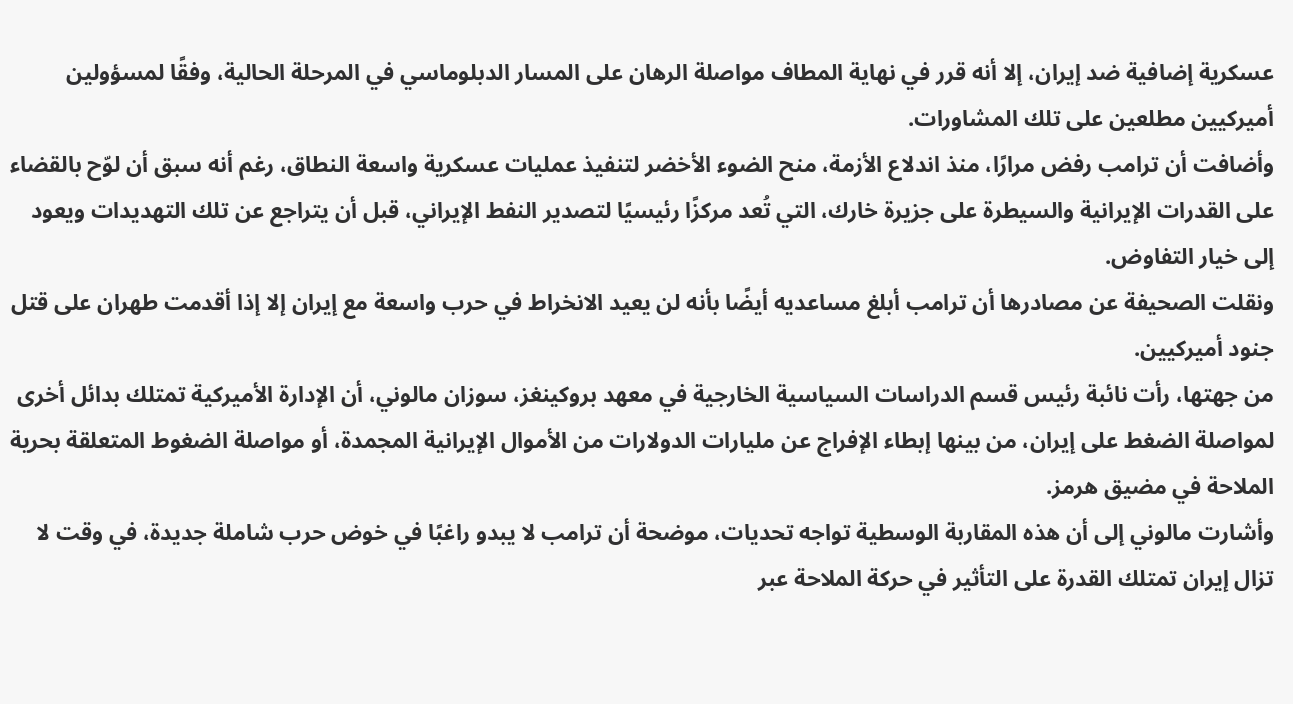عسكرية إضافية ضد إيران، إلا أنه قرر في نهاية المطاف مواصلة الرهان على المسار الدبلوماسي في المرحلة الحالية، وفقًا لمسؤولين أميركيين مطلعين على تلك المشاورات.
وأضافت أن ترامب رفض مرارًا، منذ اندلاع الأزمة، منح الضوء الأخضر لتنفيذ عمليات عسكرية واسعة النطاق، رغم أنه سبق أن لوّح بالقضاء على القدرات الإيرانية والسيطرة على جزيرة خارك، التي تُعد مركزًا رئيسيًا لتصدير النفط الإيراني، قبل أن يتراجع عن تلك التهديدات ويعود إلى خيار التفاوض.
ونقلت الصحيفة عن مصادرها أن ترامب أبلغ مساعديه أيضًا بأنه لن يعيد الانخراط في حرب واسعة مع إيران إلا إذا أقدمت طهران على قتل جنود أميركيين.
من جهتها، رأت نائبة رئيس قسم الدراسات السياسية الخارجية في معهد بروكينغز، سوزان مالوني، أن الإدارة الأميركية تمتلك بدائل أخرى لمواصلة الضغط على إيران، من بينها إبطاء الإفراج عن مليارات الدولارات من الأموال الإيرانية المجمدة، أو مواصلة الضغوط المتعلقة بحرية الملاحة في مضيق هرمز.
وأشارت مالوني إلى أن هذه المقاربة الوسطية تواجه تحديات، موضحة أن ترامب لا يبدو راغبًا في خوض حرب شاملة جديدة، في وقت لا تزال إيران تمتلك القدرة على التأثير في حركة الملاحة عبر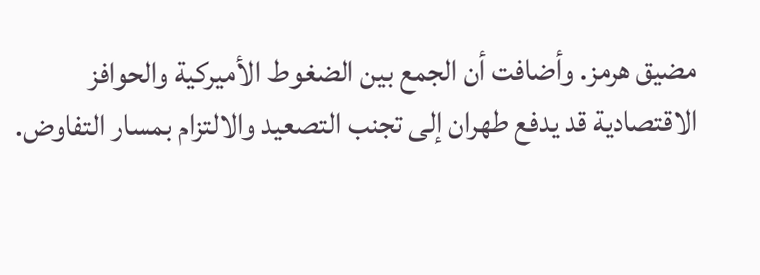مضيق هرمز. وأضافت أن الجمع بين الضغوط الأميركية والحوافز الاقتصادية قد يدفع طهران إلى تجنب التصعيد والالتزام بمسار التفاوض.